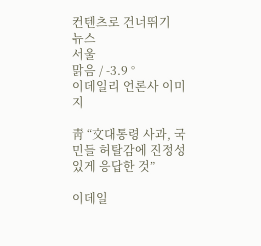컨텐츠로 건너뛰기
뉴스
서울
맑음 / -3.9 °
이데일리 언론사 이미지

靑 “文대통령 사과, 국민들 허탈감에 진정성 있게 응답한 것”

이데일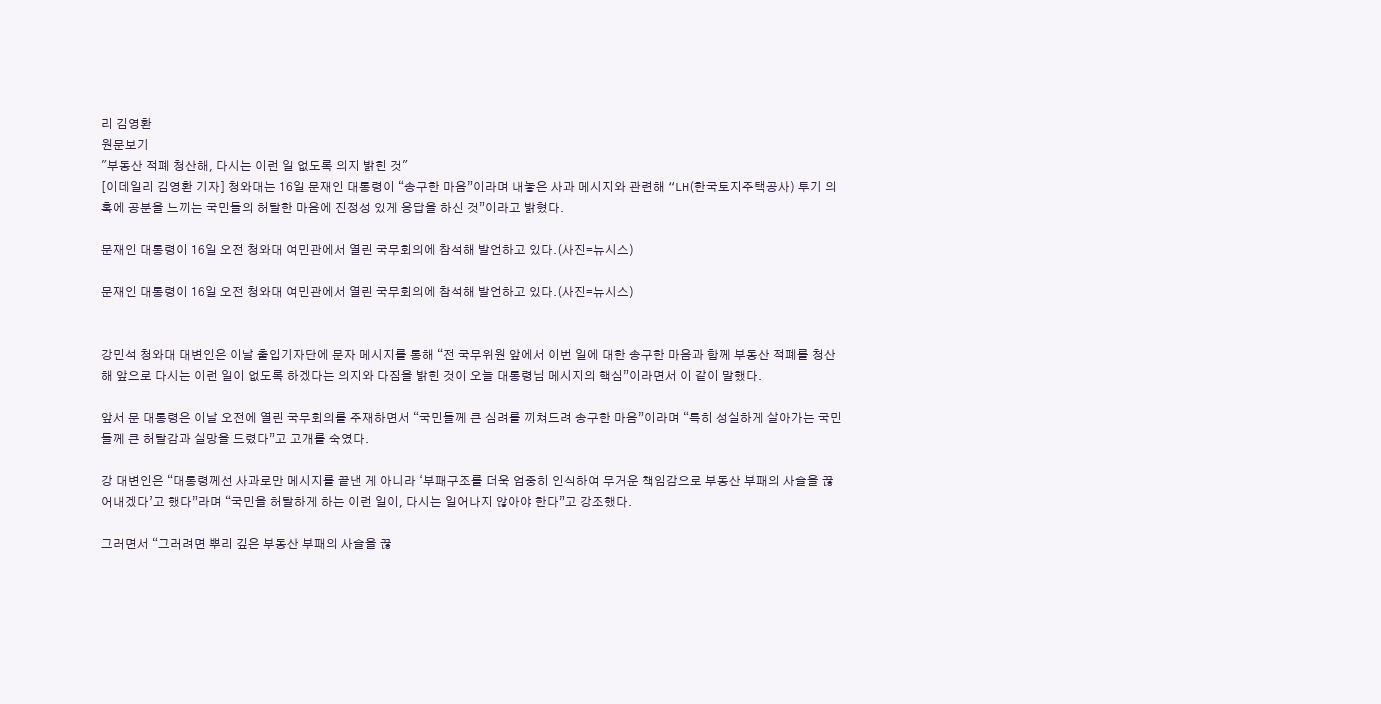리 김영환
원문보기
"부동산 적폐 청산해, 다시는 이런 일 없도록 의지 밝힌 것"
[이데일리 김영환 기자] 청와대는 16일 문재인 대통령이 “송구한 마음”이라며 내놓은 사과 메시지와 관련해 “LH(한국토지주택공사) 투기 의혹에 공분을 느끼는 국민들의 허탈한 마음에 진정성 있게 응답을 하신 것”이라고 밝혔다.

문재인 대통령이 16일 오전 청와대 여민관에서 열린 국무회의에 참석해 발언하고 있다.(사진=뉴시스)

문재인 대통령이 16일 오전 청와대 여민관에서 열린 국무회의에 참석해 발언하고 있다.(사진=뉴시스)


강민석 청와대 대변인은 이날 출입기자단에 문자 메시지를 통해 “전 국무위원 앞에서 이번 일에 대한 송구한 마음과 함께 부동산 적폐를 청산해 앞으로 다시는 이런 일이 없도록 하겠다는 의지와 다짐을 밝힌 것이 오늘 대통령님 메시지의 핵심”이라면서 이 같이 말했다.

앞서 문 대통령은 이날 오전에 열린 국무회의를 주재하면서 “국민들께 큰 심려를 끼쳐드려 송구한 마음”이라며 “특히 성실하게 살아가는 국민들께 큰 허탈감과 실망을 드렸다”고 고개를 숙였다.

강 대변인은 “대통령께선 사과로만 메시지를 끝낸 게 아니라 ‘부패구조를 더욱 엄중히 인식하여 무거운 책임감으로 부동산 부패의 사슬을 끊어내겠다’고 했다”라며 “국민을 허탈하게 하는 이런 일이, 다시는 일어나지 않아야 한다”고 강조했다.

그러면서 “그러려면 뿌리 깊은 부동산 부패의 사슬을 끊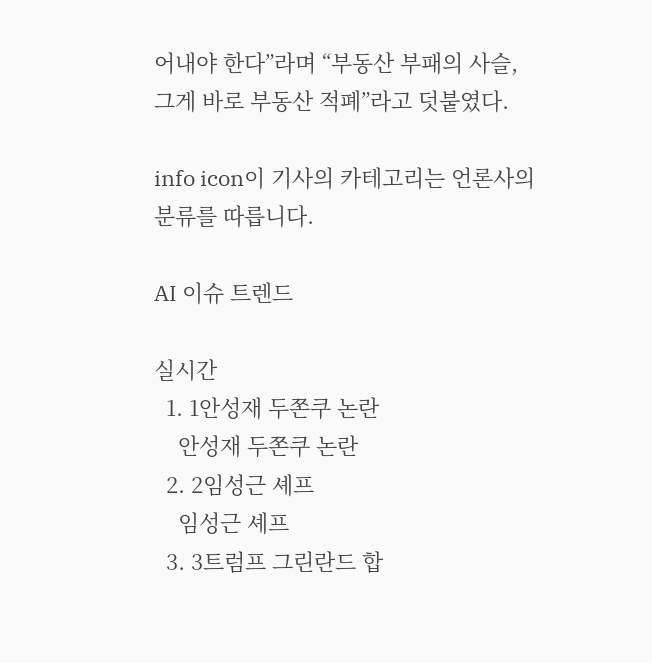어내야 한다”라며 “부동산 부패의 사슬, 그게 바로 부동산 적폐”라고 덧붙였다.

info icon이 기사의 카테고리는 언론사의 분류를 따릅니다.

AI 이슈 트렌드

실시간
  1. 1안성재 두쫀쿠 논란
    안성재 두쫀쿠 논란
  2. 2임성근 셰프
    임성근 셰프
  3. 3트럼프 그린란드 합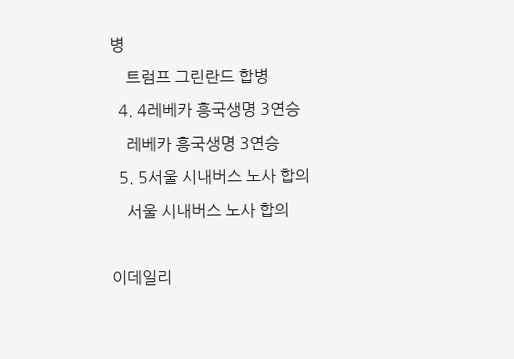병
    트럼프 그린란드 합병
  4. 4레베카 흥국생명 3연승
    레베카 흥국생명 3연승
  5. 5서울 시내버스 노사 합의
    서울 시내버스 노사 합의

이데일리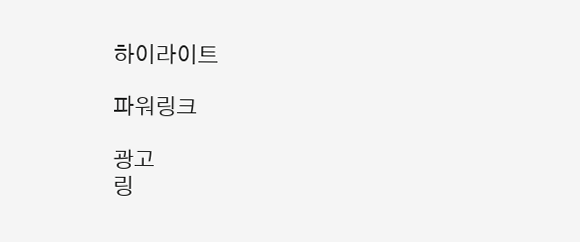하이라이트

파워링크

광고
링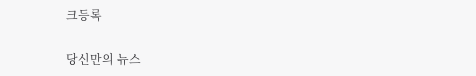크등록

당신만의 뉴스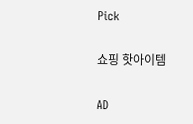Pick

쇼핑 핫아이템

AD